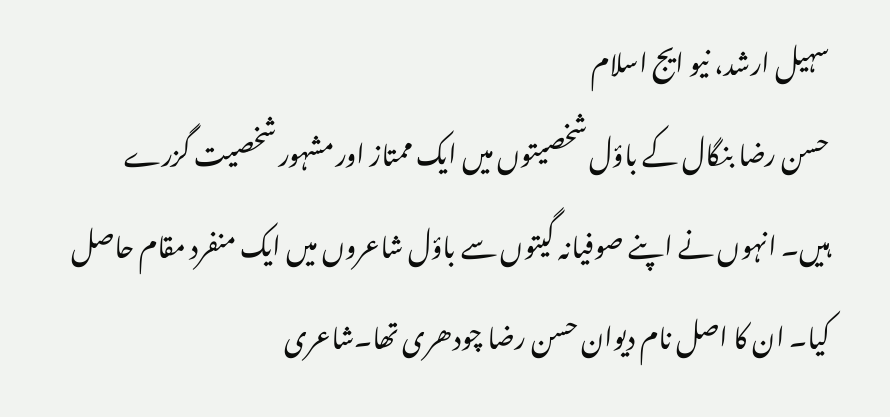سہیل ارشد، نیو ایج اسلام
حسن رضا بنگال کے باؤل شخصیتوں میں ایک ممتاز اور مشہور شخصیت گزرے ہیں۔ انہوں نے اپنے صوفیانہ گیتوں سے باؤل شاعروں میں ایک منفرد مقام حاصل کیا۔ ان کا اصل نام دیوان حسن رضا چودھری تھا۔شاعری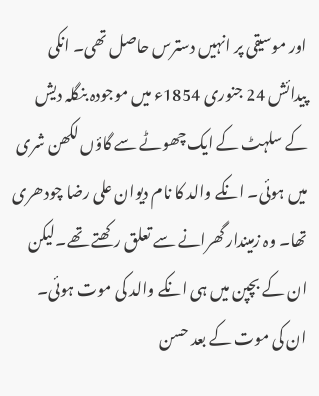اور موسیقی پر انہیں دسترس حاصل تھی۔ انکی پیدائش 24 جنوری 1854ء میں موجودہ بنگلہ دیش کے سلہٹ کے ایک چھوٹے سے گاؤں لکھن شری میں ہوئی۔ انکے والد کا نام دیوان علی رضا چودھری تھا۔ وہ زمیندار گھرانے سے تعلق رکھتے تھے۔لیکن ان کے بچپن میں ہی انکے والد کی موت ہوئی۔ ان کی موت کے بعد حسن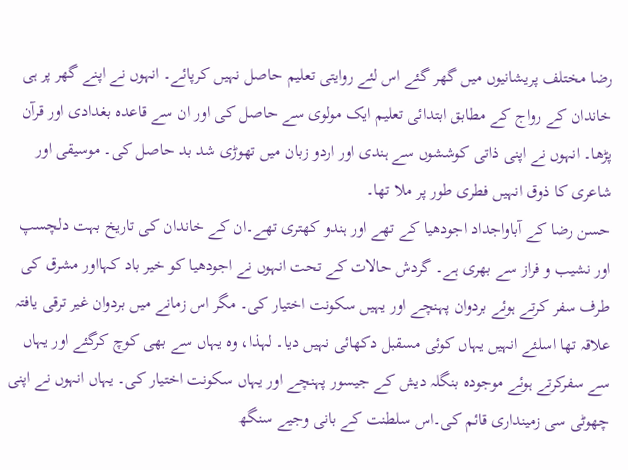رضا مختلف پریشانیوں میں گھر گئے اس لئے روایتی تعلیم حاصل نہیں کرپائے۔ انہوں نے اپنے گھر پر ہی خاندان کے رواج کے مطابق ابتدائی تعلیم ایک مولوی سے حاصل کی اور ان سے قاعدہ بغدادی اور قرآن پڑھا۔ انہوں نے اپنی ذاتی کوششوں سے ہندی اور اردو زبان میں تھوڑی شد بد حاصل کی۔ موسیقی اور شاعری کا ذوق انہیں فطری طور پر ملا تھا۔
حسن رضا کے آباواجداد اجودھیا کے تھے اور ہندو کھتری تھے۔ان کے خاندان کی تاریخ بہت دلچسپ اور نشیب و فراز سے بھری ہے۔ گردش حالات کے تحت انہوں نے اجودھیا کو خیر باد کہااور مشرق کی طرف سفر کرتے ہوئے بردوان پہنچے اور یہیں سکونت اختیار کی۔ مگر اس زمانے میں بردوان غیر ترقی یافتہ علاقہ تھا اسلئے انہیں یہاں کوئی مسقبل دکھائی نہیں دیا۔ لہذا، وہ یہاں سے بھی کوچ کرگئے اور یہاں سے سفرکرتے ہوئے موجودہ بنگلہ دیش کے جیسور پہنچے اور یہاں سکونت اختیار کی۔ یہاں انہوں نے اپنی چھوٹی سی زمینداری قائم کی۔اس سلطنت کے بانی وجیے سنگھ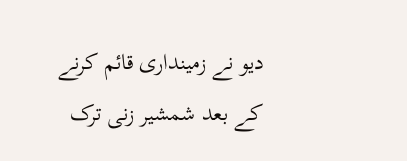دیو نے زمینداری قائم کرنے کے بعد شمشیر زنی ترک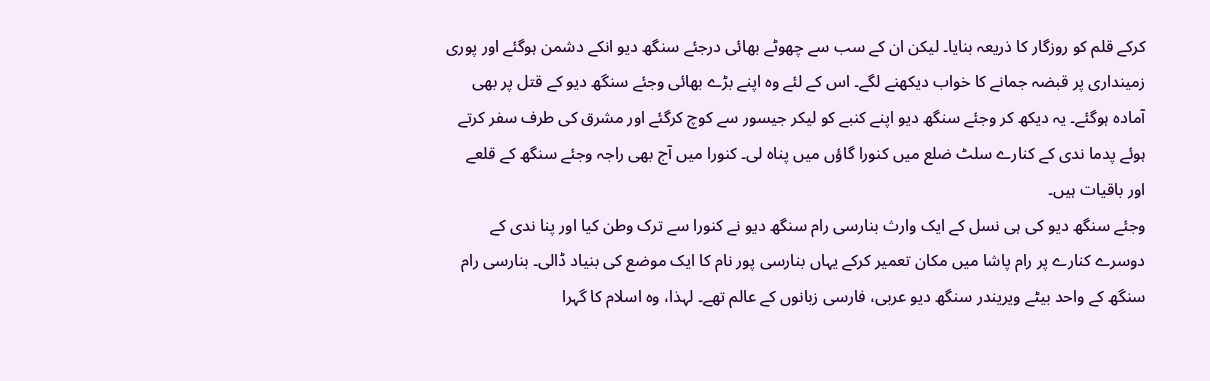کرکے قلم کو روزگار کا ذریعہ بنایا۔ لیکن ان کے سب سے چھوٹے بھائی درجئے سنگھ دیو انکے دشمن ہوگئے اور پوری زمینداری پر قبضہ جمانے کا خواب دیکھنے لگے۔ اس کے لئے وہ اپنے بڑے بھائی وجئے سنگھ دیو کے قتل پر بھی آمادہ ہوگئے۔ یہ دیکھ کر وجئے سنگھ دیو اپنے کنبے کو لیکر جیسور سے کوچ کرگئے اور مشرق کی طرف سفر کرتے ہوئے پدما ندی کے کنارے سلٹ ضلع میں کنورا گاؤں میں پناہ لی۔ کنورا میں آج بھی راجہ وجئے سنگھ کے قلعے اور باقیات ہیں۔
وجئے سنگھ دیو کی ہی نسل کے ایک وارث بنارسی رام سنگھ دیو نے کنورا سے ترک وطن کیا اور پنا ندی کے دوسرے کنارے پر رام پاشا میں مکان تعمیر کرکے یہاں بنارسی پور نام کا ایک موضع کی بنیاد ڈالی۔ بنارسی رام سنگھ کے واحد بیٹے ویریندر سنگھ دیو عربی، فارسی زبانوں کے عالم تھے۔ لہذا، وہ اسلام کا گہرا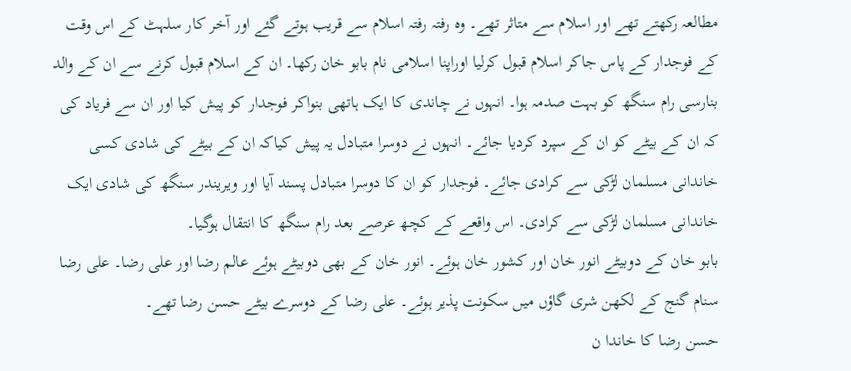مطالعہ رکھتے تھے اور اسلام سے متاثر تھے۔ وہ رفتہ رفتہ اسلام سے قریب ہوتے گئے اور آخر کار سلہٹ کے اس وقت کے فوجدار کے پاس جاکر اسلام قبول کرلیا اوراپنا اسلامی نام بابو خان رکھا۔ ان کے اسلام قبول کرنے سے ان کے والد بنارسی رام سنگھ کو بہت صدمہ ہوا۔ انہوں نے چاندی کا ایک ہاتھی بنواکر فوجدار کو پیش کیا اور ان سے فریاد کی کہ ان کے بیٹے کو ان کے سپرد کردیا جائے۔ انہوں نے دوسرا متبادل یہ پیش کیاکہ ان کے بیٹے کی شادی کسی خاندانی مسلمان لڑکی سے کرادی جائے۔ فوجدار کو ان کا دوسرا متبادل پسند آیا اور ویریندر سنگھ کی شادی ایک خاندانی مسلمان لڑکی سے کرادی۔ اس واقعے کے کچھ عرصے بعد رام سنگھ کا انتقال ہوگیا۔
بابو خان کے دوبیٹے انور خان اور کشور خان ہوئے۔ انور خان کے بھی دوبیٹے ہوئے عالم رضا اور علی رضا۔ علی رضا سنام گنج کے لکھن شری گاؤں میں سکونت پذیر ہوئے۔ علی رضا کے دوسرے بیٹے حسن رضا تھے۔
حسن رضا کا خاندا ن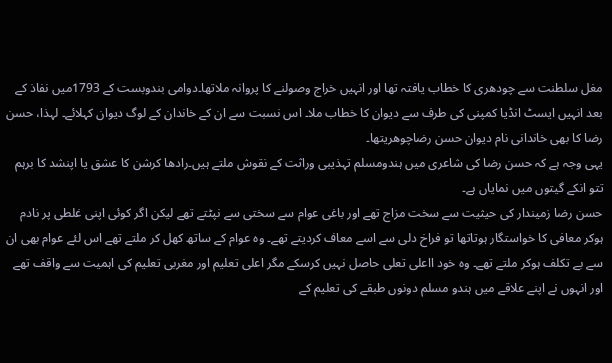مغل سلطنت سے چودھری کا خطاب یافتہ تھا اور انہیں خراج وصولنے کا پروانہ ملاتھا۔دوامی بندوبست کے 1793میں نفاذ کے بعد انہیں ایسٹ انڈیا کمپنی کی طرف سے دیوان کا خطاب ملا۔ اس نسبت سے ان کے خاندان کے لوگ دیوان کہلائے۔ لہذا، حسن رضا کا بھی خاندانی نام دیوان حسن رضاچوھریتھا۔
یہی وجہ ہے کہ حسن رضا کی شاعری میں ہندومسلم تہذیبی وراثت کے نقوش ملتے ہیں۔رادھا کرشن کا عشق یا اپنشد کا برہم تتو انکے گیتوں میں نمایاں ہے۔
حسن رضا زمیندار کی حیثیت سے سخت مزاج تھے اور باغی عوام سے سختی سے نپٹتے تھے لیکن اگر کوئی اپنی غلطی پر نادم ہوکر معافی کا خواستگار ہوتاتھا تو فراخ دلی سے اسے معاف کردیتے تھے۔ وہ عوام کے ساتھ کھل کر ملتے تھے اس لئے عوام بھی ان سے بے تکلف ہوکر ملتے تھے۔ وہ خود ااعلی تعلی حاصل نہیں کرسکے مگر اعلی تعلیم اور مغربی تعلیم کی اہمیت سے واقف تھے اور انہوں نے اپنے علاقے میں ہندو مسلم دونوں طبقے کی تعلیم کے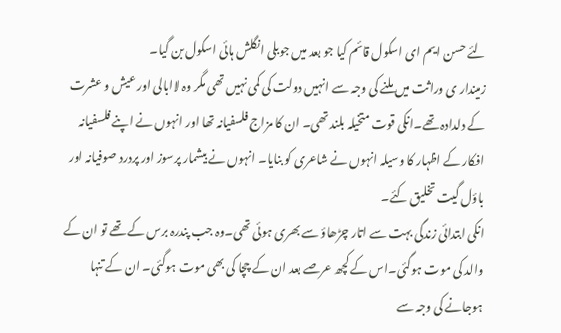لئے حسن ایم ای اسکول قائم کیا جو بعد میں جوبلی انگلش ہائی اسکول بن گیا۔
زمیندار ی وراثت میں ملنے کی وجہ سے انہیں دولت کی کمی نہیں تھی مگر وہ لاابالی اور عیش و عشرت کے دلدادہ تھے۔انکی قوت متخیلہ بلند تھی۔ ان کا مزاج فلسفیانہ تھا اور انہوں نے اپنے فلسفیانہ افکار کے اظہار کا وسیلہ انہوں نے شاعری کو بنایا۔ انہوں نے بیشمار پرسوز اور پردرد صوفیانہ اور باؤل گیت تخلیق کئے۔
انکی ابتدائی زندگی بہت سے اتار چڑھاؤ سے بھری ہوئی تھی۔وہ جب پندرہ برس کے تھے تو ان کے والد کی موت ہوگئی۔اس کے کچھ عرصے بعد ان کے چچا کی بھی موت ہوگئی۔ ان کے تنہا ہوجانے کی وجہ سے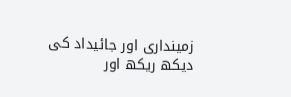زمینداری اور جائیداد کی دیکھ ریکھ اور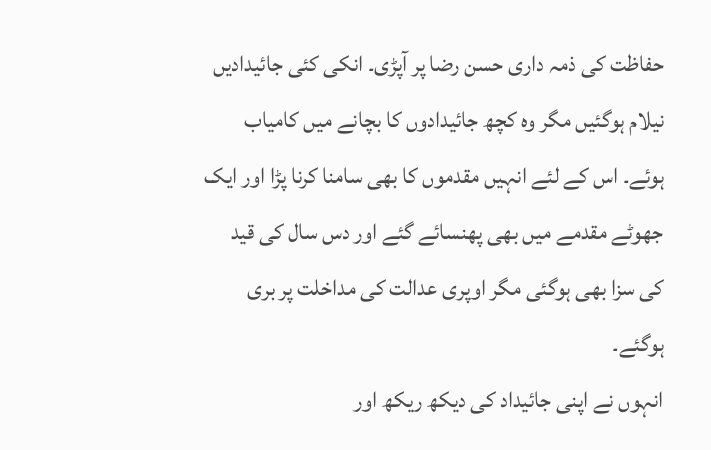حفاظت کی ذمہ داری حسن رضا پر آپڑی۔ انکی کئی جائیدادیں نیلام ہوگئیں مگر وہ کچھ جائیدادوں کا بچانے میں کامیاب ہوئے۔ اس کے لئے انہیں مقدموں کا بھی سامنا کرنا پڑا اور ایک جھوٹے مقدمے میں بھی پھنسائے گئے اور دس سال کی قید کی سزا بھی ہوگئی مگر اوپری عدالت کی مداخلت پر بری ہوگئے۔
انہوں نے اپنی جائیداد کی دیکھ ریکھ اور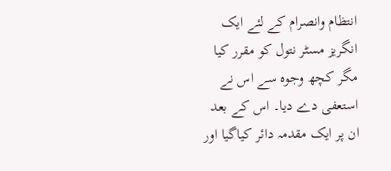انتظام وانصرام کے لئے ایک انگریز مسٹر نتول کو مقرر کیا مگر کچھ وجوہ سے اس نے استعفی دے دیا۔ اس کے بعد ان پر ایک مقدمہ دائر کیاگیا اور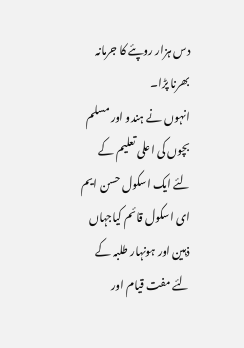دس ہزار روپئے کا جرمانہ بھرنا پڑا۔
انہوں نے ہندو اور مسلم بچوں کی اعلی تعلیم کے لئے ایک اسکول حسن ایم ای اسکول قائم کیاجہاں ذہین اور ہونہار طلبہ کے لئے مفت قیام اور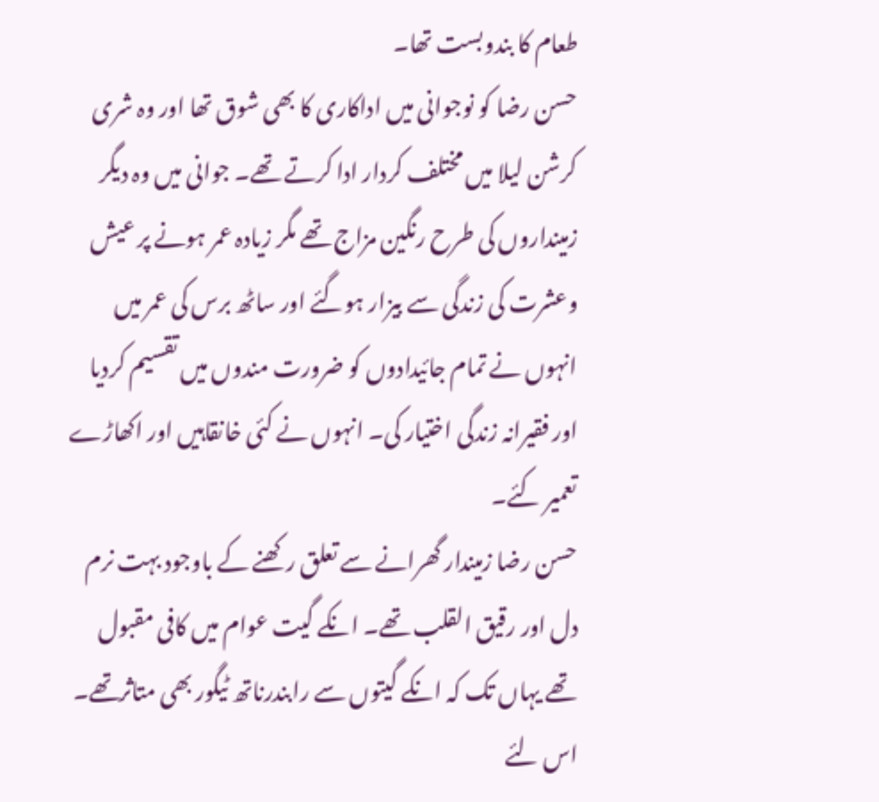طعام کا بندوبست تھا۔
حسن رضا کو نوجوانی میں اداکاری کا بھی شوق تھا اور وہ شری کرشن لیلا میں مختلف کردار ادا کرتے تھے۔ جوانی میں وہ دیگر زمینداروں کی طرح رنگین مزاج تھے مگر زیادہ عمر ہونے پر عیش وعشرت کی زندگی سے بیزار ہوگئے اور ساٹھ برس کی عمر میں انہوں نے تمام جائیدادوں کو ضرورت مندوں میں تقسیم کردیا اور فقیرانہ زندگی اختیار کی۔ انہوں نے کئی خانقاہیں اور اکھاڑے تعمیر کئے۔
حسن رضا زمیندار گھرانے سے تعلق رکھنے کے باوجود بہت نرم دل اور رقیق القلب تھے۔ انکے گیت عوام میں کافی مقبول تھے یہاں تک کہ انکے گیتوں سے رابندرناتھ ٹیگور بھی متاثرتھے۔ اس لئے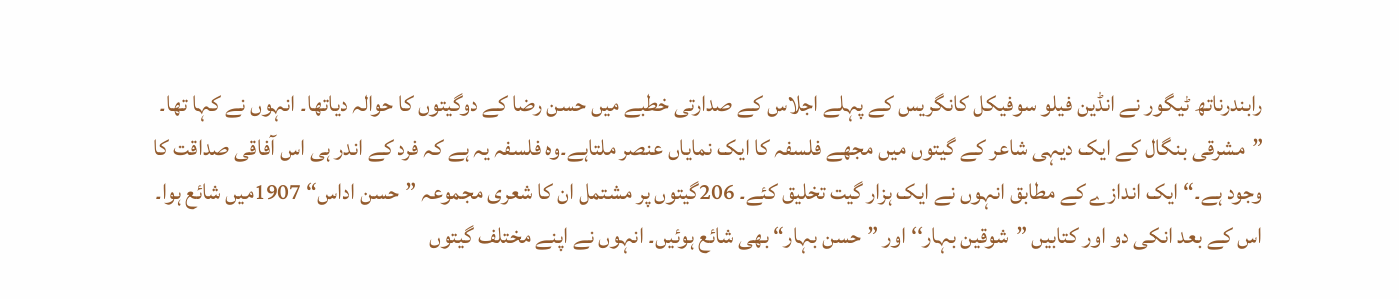رابندرناتھ ٹیگور نے انڈین فیلو سوفیکل کانگریس کے پہلے اجلاس کے صدارتی خطبے میں حسن رضا کے دوگیتوں کا حوالہ دیاتھا۔ انہوں نے کہا تھا۔ ”مشرقی بنگال کے ایک دیہی شاعر کے گیتوں میں مجھے فلسفہ کا ایک نمایاں عنصر ملتاہے۔وہ فلسفہ یہ ہے کہ فرد کے اندر ہی اس آفاقی صداقت کا وجود ہے۔“ ایک اندازے کے مطابق انہوں نے ایک ہزار گیت تخلیق کئے۔ 206گیتوں پر مشتمل ان کا شعری مجموعہ ”حسن اداس“ 1907میں شائع ہوا۔ اس کے بعد انکی دو اور کتابیں ”شوقین بہار‘‘ اور ”حسن بہار“ بھی شائع ہوئیں۔ انہوں نے اپنے مختلف گیتوں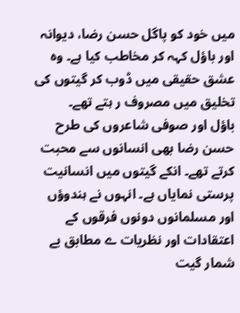میں خود کو پاگل حسن رضا، دیوانہ اور باؤل کہہ کر مخاطب کیا ہے۔ وہ عشق حقیقی میں ڈوب کر گیتوں کی تخلیق میں مصروف ر ہتے تھے۔
باؤل اور صوفی شاعروں کی طرح حسن رضا بھی انسانوں سے محبت کرتے تھے۔ انکے گیتوں میں انسانیت پرستی نمایاں ہے۔ انہوں نے ہندوؤں اور مسلمانوں دونوں فرقوں کے اعتقادات اور نظریات ے مطابق بے شمار گیت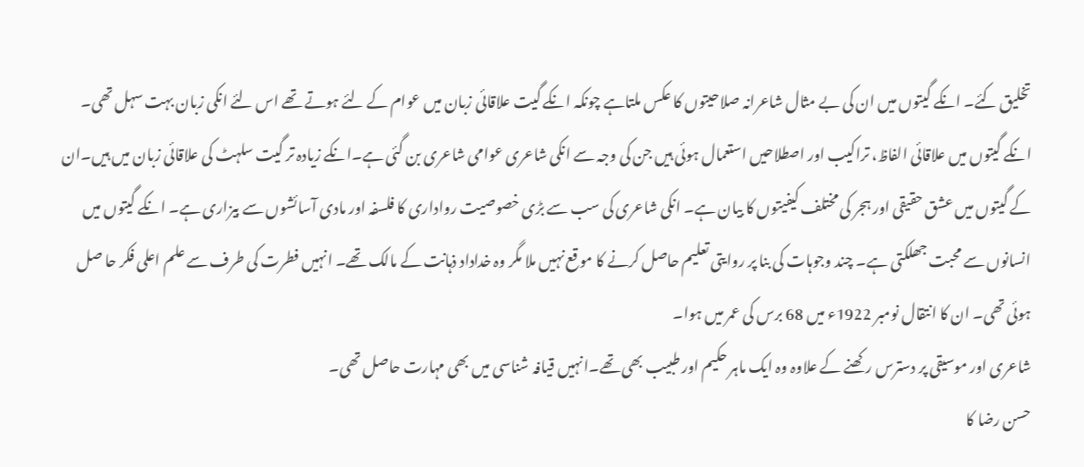تخلیق کئے۔ انکے گیتوں میں ان کی بے مثال شاعرانہ صلاحیتوں کا عکس ملتاہے چونکہ انکے گیت علاقائی زبان میں عوام کے لئے ہوتے تھے اس لئے انکی زبان بہت سہل تھی۔ انکے گیتوں میں علاقائی الفاظ، تراکیب اور اصطلاحیں استعمال ہوئی ہیں جن کی وجہ سے انکی شاعری عوامی شاعری بن گئی ہے۔انکے زیادہ تر گیت سلہٹ کی علاقائی زبان میں ہیں۔ان کے گیتوں میں عشق حقیقی اور ہجر کی مختلف کیفیتوں کا بیان ہے۔ انکی شاعری کی سب سے بڑی خصوصیت رواداری کا فلسفہ اور مادی آسائشوں سے بیزاری ہے۔ انکے گیتوں میں انسانوں سے محبت جھلکتی ہے۔ چند وجوہات کی بنا پر روایتی تعلیم حاصل کرنے کا موقع نہیں ملا مگر وہ خداداد ذہانت کے مالک تھے۔ انہیں فطرت کی طرف سے علم اعلی فکر حا صل ہوئی تھی۔ ان کا انتقال نومبر 1922ء میں 68 برس کی عمر میں ہوا۔
شاعری اور موسیقی پر دسترس رکھنے کے علاوہ وہ ایک ماہر حکیم اور طبیب بھی تھے۔انہیں قیافہ شناسی میں بھی مہارت حاصل تھی۔
حسن رضا کا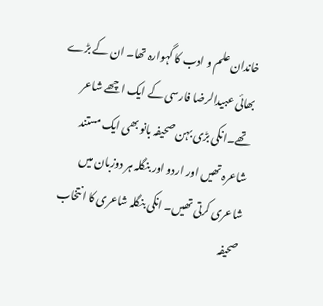خاندان علم و ادب کا گہوارہ تھا۔ ان کے بڑے بھائی عبیدالرضا فارسی کے ایک اچھے شاعر تھے۔انکی بڑی بہن صحیفہ بانو بھی ایک مستند شاعرہ تھیں اور اردو اور بنگلہ ہر دوزبان میں شاعری کرتی تھیں۔ انکی بنگلہ شاعری کا انتخاب صحیفہ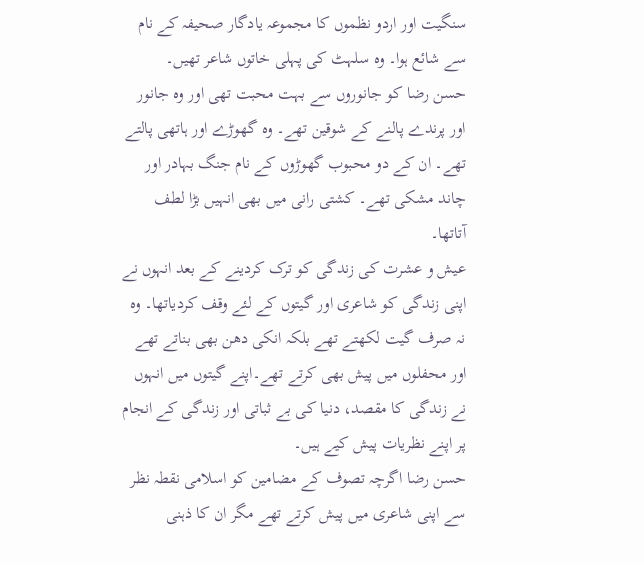سنگیت اور اردو نظموں کا مجموعہ یادگار صحیفہ کے نام سے شائع ہوا۔ وہ سلہٹ کی پہلی خاتوں شاعر تھیں۔
حسن رضا کو جانوروں سے بہت محبت تھی اور وہ جانور اور پرندے پالنے کے شوقین تھے۔ وہ گھوڑے اور ہاتھی پالتے تھے۔ ان کے دو محبوب گھوڑوں کے نام جنگ بہادر اور چاند مشکی تھے۔ کشتی رانی میں بھی انہیں بڑا لطف آتاتھا۔
عیش و عشرت کی زندگی کو ترک کردینے کے بعد انہوں نے اپنی زندگی کو شاعری اور گیتوں کے لئے وقف کردیاتھا۔ وہ نہ صرف گیت لکھتے تھے بلکہ انکی دھن بھی بناتے تھے اور محفلوں میں پیش بھی کرتے تھے۔اپنے گیتوں میں انہوں نے زندگی کا مقصد، دنیا کی بے ثباتی اور زندگی کے انجام پر اپنے نظریات پیش کیے ہیں۔
حسن رضا اگرچہ تصوف کے مضامین کو اسلامی نقطہ نظر سے اپنی شاعری میں پیش کرتے تھے مگر ان کا ذہنی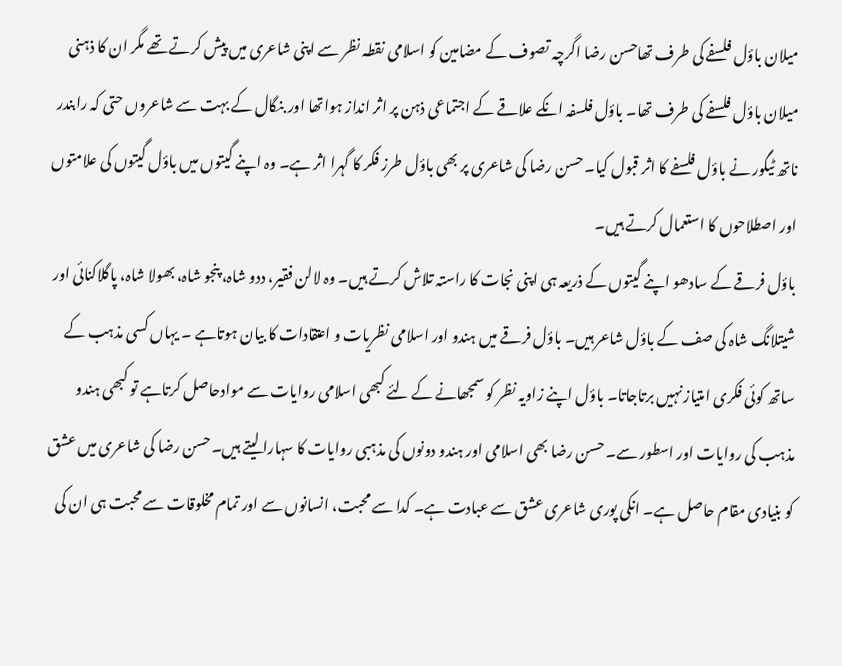میلان باؤل فلسفے کی طرف تھاحسن رضا اگرچہ تصوف کے مضامین کو اسلامی نقطہ نظر سے اپنی شاعری میں پیش کرتے تھے مگر ان کا ذہنی میلان باؤل فلسفے کی طرف تھا۔ باؤل فلسفہ انکے علاقے کے اجتماعی ذہن پر اثر انداز ہواتھا اور بنگال کے بہت سے شاعروں حتی کہ رابندر ناتھ ٹیگور نے باؤل فلسفے کا اثر قبول کیا۔ حسن رضا کی شاعری پر بھی باؤل طرز فکر کا گہرا اثر ہے۔ وہ اپنے گیتوں میں باؤل گیتوں کی علامتوں اور اصطلاحوں کا استعمال کرتے ہیں۔
باؤل فرقے کے سادھو اپنے گیتوں کے ذریعہ ہی اپنی نجات کا راستہ تلاش کرتے ہیں۔ وہ لالن فقیر، ددو شاہ، پنجو شاہ، بھولا شاہ، پاگلاکنائی اور شیتلانگ شاہ کی صف کے باؤل شاعر ہیں۔ باؤل فرقے میں ہندو اور اسلامی نظریات و اعتقادات کا بیان ہوتاہے ۔ یہاں کسی مذہب کے ساتھ کوئی فکری امتیاز نہیں برتاجاتا۔ باؤل اپنے زاویہ نظر کو سمجھانے کے لئے کبھی اسلامی روایات سے موادحاصل کرتاہے تو کبھی ہندو مذہب کی روایات اور اسطور سے۔ حسن رضا بھی اسلامی اور ہندو دونوں کی مذہبی روایات کا سہارا لیتے ہیں۔حسن رضا کی شاعری میں عشق کو بنیادی مقام حاصل ہے۔ انکی پوری شاعری عشق سے عبادت ہے۔ کدا سے محبت، انسانوں سے اور تمام مخلوقات سے محبت ہی ان کی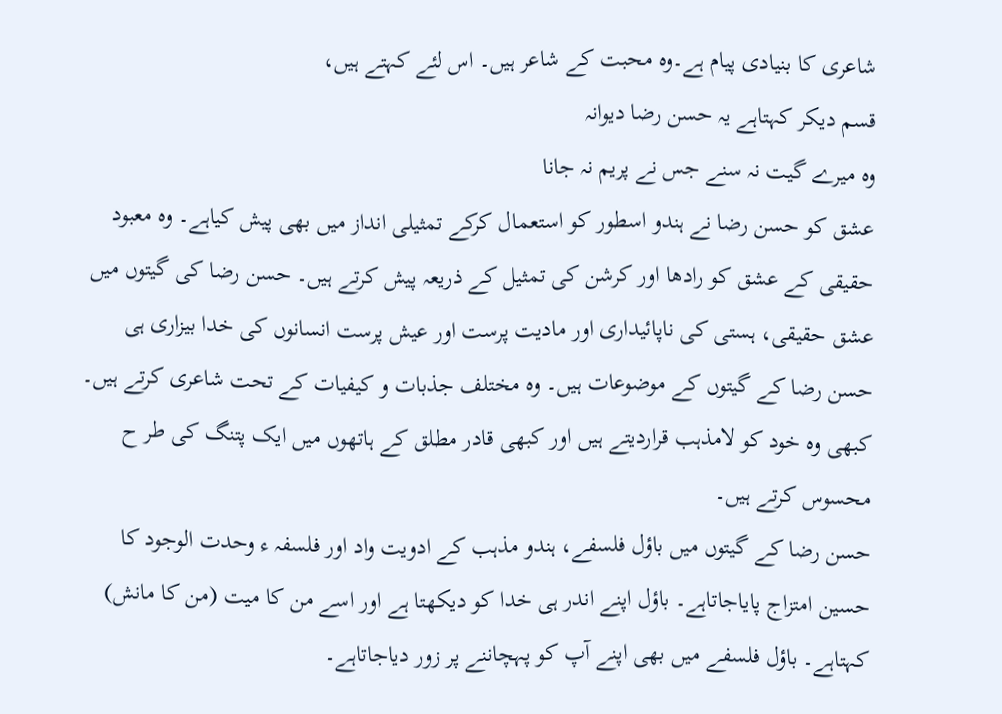شاعری کا بنیادی پیام ہے۔وہ محبت کے شاعر ہیں۔ اس لئے کہتے ہیں،
قسم دیکر کہتاہے یہ حسن رضا دیوانہ
وہ میرے گیت نہ سنے جس نے پریم نہ جانا
عشق کو حسن رضا نے ہندو اسطور کو استعمال کرکے تمثیلی انداز میں بھی پیش کیاہے۔ وہ معبود حقیقی کے عشق کو رادھا اور کرشن کی تمثیل کے ذریعہ پیش کرتے ہیں۔ حسن رضا کی گیتوں میں عشق حقیقی، ہستی کی ناپائیداری اور مادیت پرست اور عیش پرست انسانوں کی خدا بیزاری ہی حسن رضا کے گیتوں کے موضوعات ہیں۔ وہ مختلف جذبات و کیفیات کے تحت شاعری کرتے ہیں۔ کبھی وہ خود کو لامذہب قراردیتے ہیں اور کبھی قادر مطلق کے ہاتھوں میں ایک پتنگ کی طر ح محسوس کرتے ہیں۔
حسن رضا کے گیتوں میں باؤل فلسفے، ہندو مذہب کے ادویت واد اور فلسفہ ء وحدت الوجود کا حسین امتزاج پایاجاتاہے۔ باؤل اپنے اندر ہی خدا کو دیکھتا ہے اور اسے من کا میت (من کا مانش) کہتاہے۔ باؤل فلسفے میں بھی اپنے آپ کو پہچاننے پر زور دیاجاتاہے۔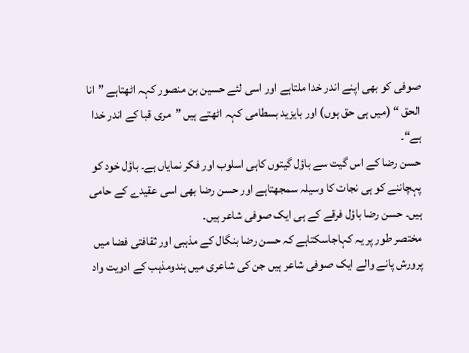صوفی کو بھی اپنے اندر خدا ملتاہے اور اسی لئے حسین بن منصور کہہ اٹھتاہے ”انا الحق “ (میں ہی حق ہوں) اور بایزید بسطامی کہہ اٹھتے ہیں ”مری قبا کے اندر خدا ہے“۔
حسن رضا کے اس گیت سے باؤل گیتوں کاہی اسلوب اور فکر نمایاں ہے۔ باؤل خود کو پہچاننے کو ہی نجات کا وسیلہ سمجھتاہے اور حسن رضا بھی اسی عقیدے کے حامی ہیں۔ حسن رضا باؤل فرقے کے ہی ایک صوفی شاعر ہیں۔
مختصر طور پر یہ کہاجاسکتاہے کہ حسن رضا بنگال کے مذہبی اور ثقافتی فضا میں پرورش پانے والے ایک صوفی شاعر ہیں جن کی شاعری میں ہندومذہب کے ادویت واد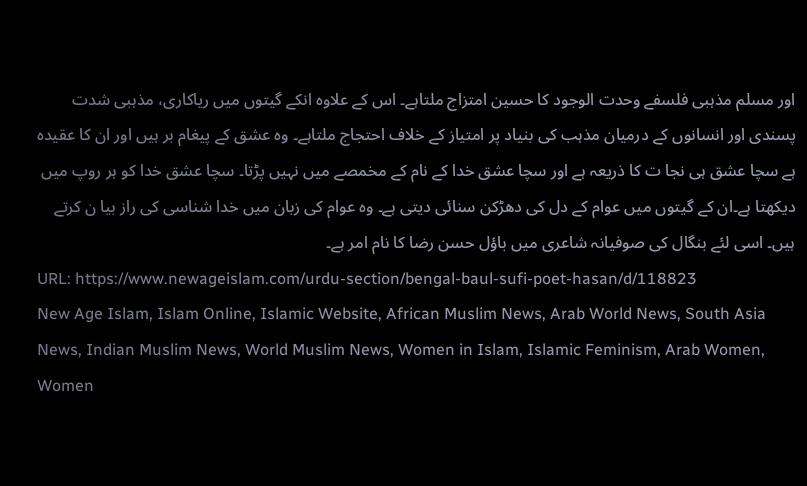اور مسلم مذہبی فلسفے وحدت الوجود کا حسین امتزاج ملتاہے۔ اس کے علاوہ انکے گیتوں میں ریاکاری، مذہبی شدت پسندی اور انسانوں کے درمیان مذہب کی بنیاد پر امتیاز کے خلاف احتجاج ملتاہے۔ وہ عشق کے پیغام بر ہیں اور ان کا عقیدہ ہے سچا عشق ہی نجا ت کا ذریعہ ہے اور سچا عشق خدا کے نام کے مخمصے میں نہیں پڑتا۔ سچا عشق خدا کو ہر روپ میں دیکھتا ہے۔ان کے گیتوں میں عوام کے دل کی دھڑکن سنائی دیتی ہے۔ وہ عوام کی زبان میں خدا شناسی کی راز بیا ن کرتے ہیں۔ اسی لئے بنگال کی صوفیانہ شاعری میں باؤل حسن رضا کا نام امر ہے۔
URL: https://www.newageislam.com/urdu-section/bengal-baul-sufi-poet-hasan/d/118823
New Age Islam, Islam Online, Islamic Website, African Muslim News, Arab World News, South Asia News, Indian Muslim News, World Muslim News, Women in Islam, Islamic Feminism, Arab Women, Women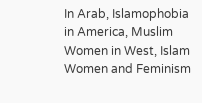In Arab, Islamophobia in America, Muslim Women in West, Islam Women and Feminism